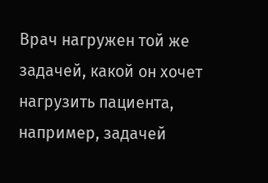Врач нагружен той же задачей, какой он хочет нагрузить пациента, например, задачей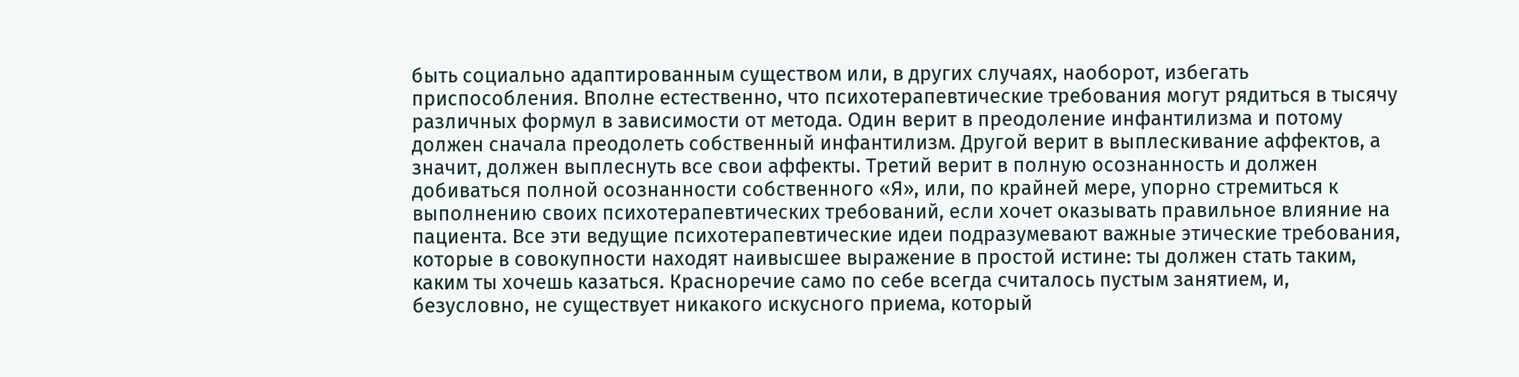быть социально адаптированным существом или, в других случаях, наоборот, избегать приспособления. Вполне естественно, что психотерапевтические требования могут рядиться в тысячу различных формул в зависимости от метода. Один верит в преодоление инфантилизма и потому должен сначала преодолеть собственный инфантилизм. Другой верит в выплескивание аффектов, а значит, должен выплеснуть все свои аффекты. Третий верит в полную осознанность и должен добиваться полной осознанности собственного «Я», или, по крайней мере, упорно стремиться к выполнению своих психотерапевтических требований, если хочет оказывать правильное влияние на пациента. Все эти ведущие психотерапевтические идеи подразумевают важные этические требования, которые в совокупности находят наивысшее выражение в простой истине: ты должен стать таким, каким ты хочешь казаться. Красноречие само по себе всегда считалось пустым занятием, и, безусловно, не существует никакого искусного приема, который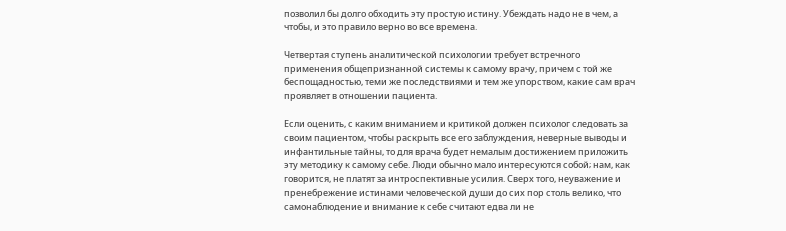позволил бы долго обходить эту простую истину. Убеждать надо не в чем, а чтобы, и это правило верно во все времена.

Четвертая ступень аналитической психологии требует встречного применения общепризнанной системы к самому врачу, причем с той же беспощадностью, теми же последствиями и тем же упорством, какие сам врач проявляет в отношении пациента.

Если оценить, с каким вниманием и критикой должен психолог следовать за своим пациентом, чтобы раскрыть все его заблуждения, неверные выводы и инфантильные тайны, то для врача будет немалым достижением приложить эту методику к самому себе. Люди обычно мало интересуются собой; нам, как говорится, не платят за интроспективные усилия. Сверх того, неуважение и пренебрежение истинами человеческой души до сих пор столь велико, что самонаблюдение и внимание к себе считают едва ли не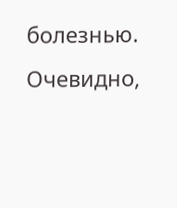болезнью. Очевидно,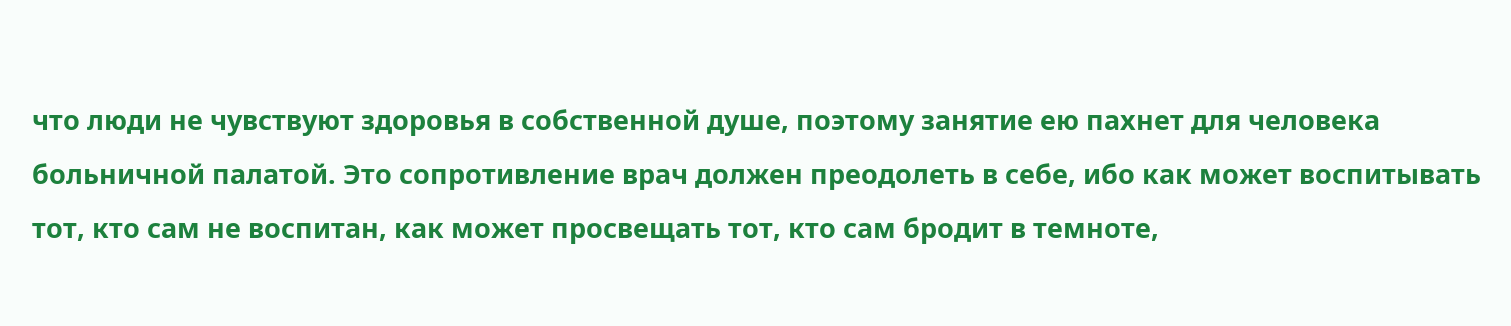что люди не чувствуют здоровья в собственной душе, поэтому занятие ею пахнет для человека больничной палатой. Это сопротивление врач должен преодолеть в себе, ибо как может воспитывать тот, кто сам не воспитан, как может просвещать тот, кто сам бродит в темноте,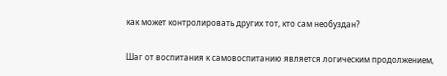как может контролировать других тот, кто сам необуздан?

Шаг от воспитания к самовоспитанию является логическим продолжением,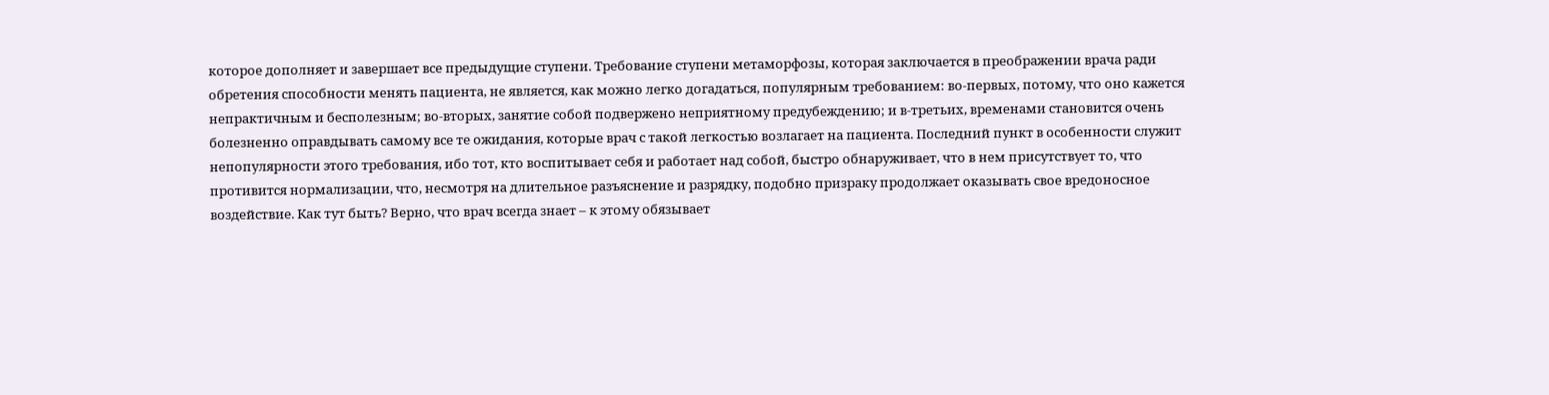которое дополняет и завершает все предыдущие ступени. Требование ступени метаморфозы, которая заключается в преображении врача ради обретения способности менять пациента, не является, как можно легко догадаться, популярным требованием: во-первых, потому, что оно кажется непрактичным и бесполезным; во-вторых, занятие собой подвержено неприятному предубеждению; и в-третьих, временами становится очень болезненно оправдывать самому все те ожидания, которые врач с такой легкостью возлагает на пациента. Последний пункт в особенности служит непопулярности этого требования, ибо тот, кто воспитывает себя и работает над собой, быстро обнаруживает, что в нем присутствует то, что противится нормализации, что, несмотря на длительное разъяснение и разрядку, подобно призраку продолжает оказывать свое вредоносное воздействие. Как тут быть? Верно, что врач всегда знает – к этому обязывает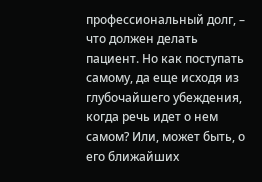профессиональный долг, – что должен делать пациент. Но как поступать самому, да еще исходя из глубочайшего убеждения, когда речь идет о нем самом? Или, может быть, о его ближайших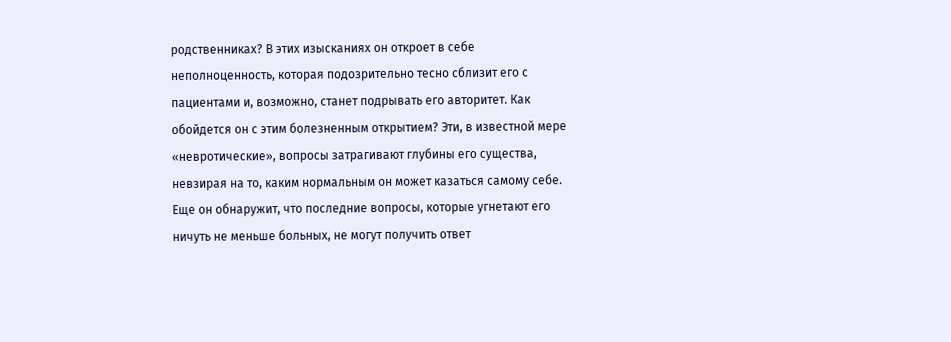родственниках? В этих изысканиях он откроет в себе неполноценность, которая подозрительно тесно сблизит его с пациентами и, возможно, станет подрывать его авторитет. Как обойдется он с этим болезненным открытием? Эти, в известной мере «невротические», вопросы затрагивают глубины его существа, невзирая на то, каким нормальным он может казаться самому себе. Еще он обнаружит, что последние вопросы, которые угнетают его ничуть не меньше больных, не могут получить ответ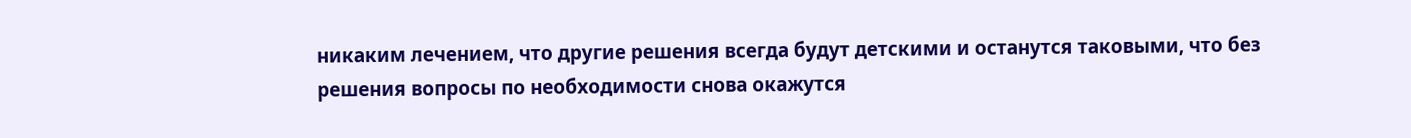никаким лечением, что другие решения всегда будут детскими и останутся таковыми, что без решения вопросы по необходимости снова окажутся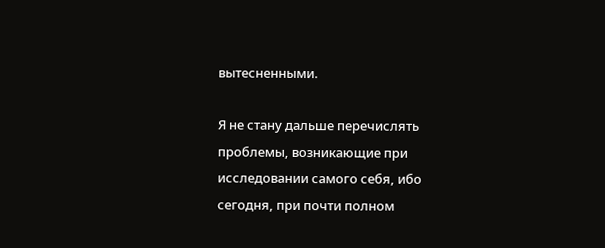вытесненными.

Я не стану дальше перечислять проблемы, возникающие при исследовании самого себя, ибо сегодня, при почти полном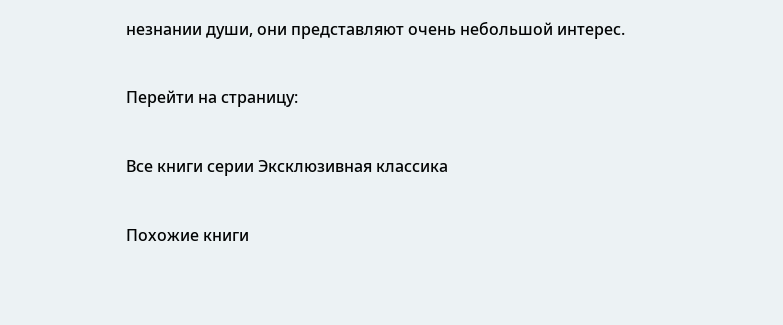незнании души, они представляют очень небольшой интерес.

Перейти на страницу:

Все книги серии Эксклюзивная классика

Похожие книги